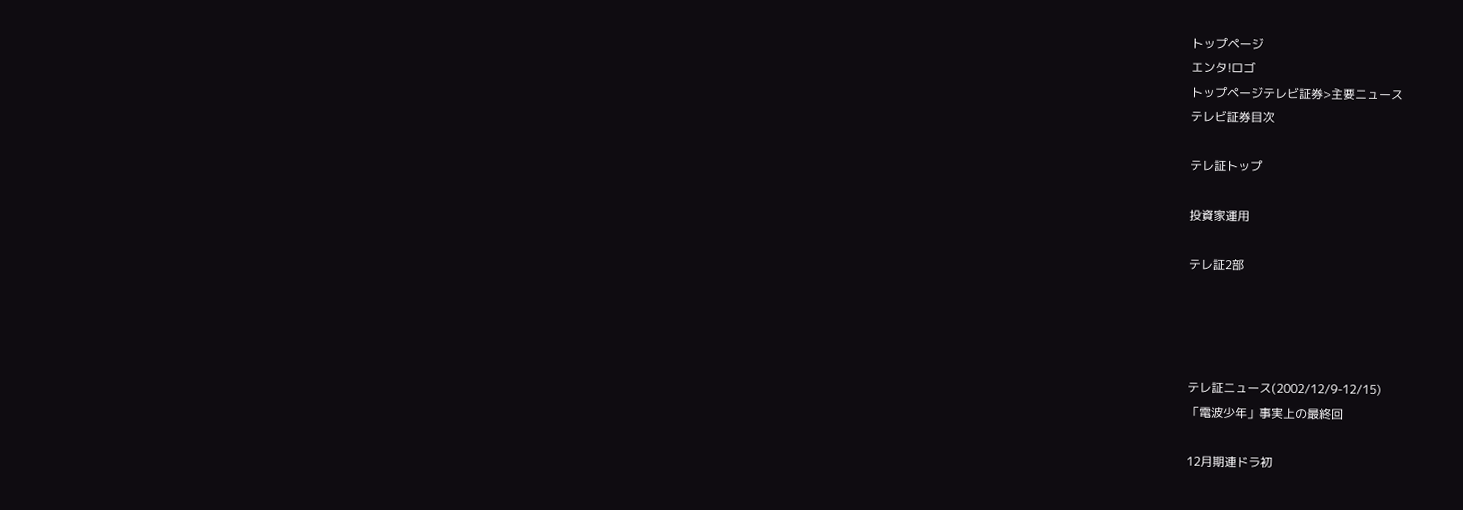トップページ
エンタ!ロゴ
トップページテレビ証券>主要ニュース
テレビ証券目次

テレ証トップ

投資家運用

テレ証2部




テレ証ニュース(2002/12/9-12/15)
「電波少年」事実上の最終回

12月期連ドラ初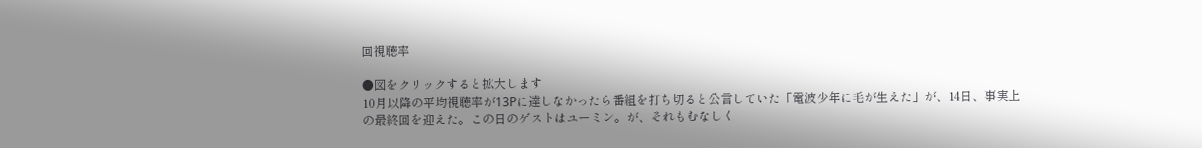回視聴率

●図をクリックすると拡大します
10月以降の平均視聴率が13Pに達しなかったら番組を打ち切ると公言していた「電波少年に毛が生えた」が、14日、事実上の最終回を迎えた。この日のゲストはユーミン。が、それもむなしく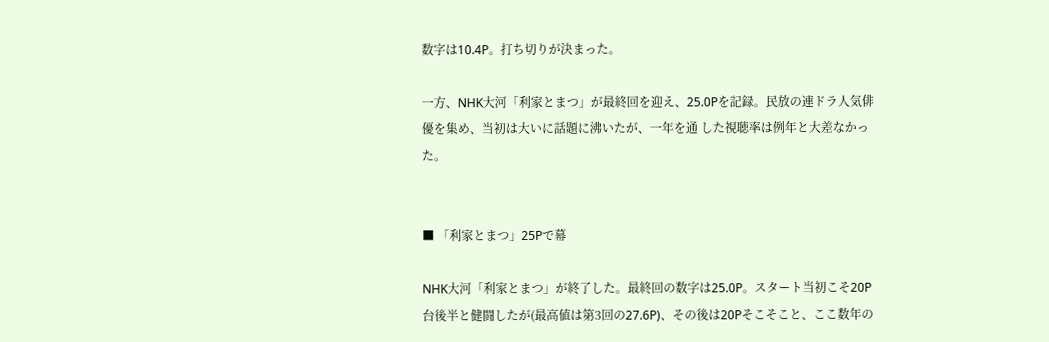数字は10.4P。打ち切りが決まった。

一方、NHK大河「利家とまつ」が最終回を迎え、25.0Pを記録。民放の連ドラ人気俳優を集め、当初は大いに話題に沸いたが、一年を通 した視聴率は例年と大差なかった。


■ 「利家とまつ」25Pで幕

NHK大河「利家とまつ」が終了した。最終回の数字は25.0P。スタート当初こそ20P台後半と健闘したが(最高値は第3回の27.6P)、その後は20Pそこそこと、ここ数年の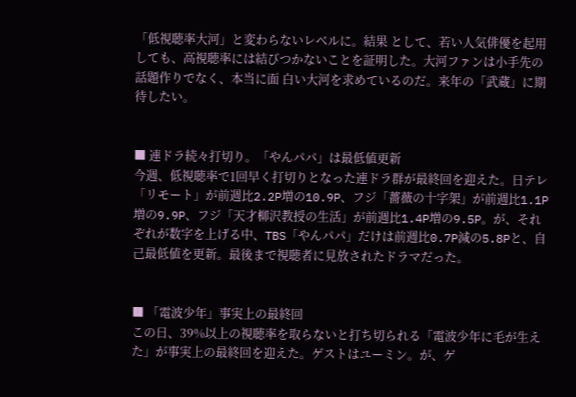「低視聴率大河」と変わらないレベルに。結果 として、若い人気俳優を起用しても、高視聴率には結びつかないことを証明した。大河ファンは小手先の話題作りでなく、本当に面 白い大河を求めているのだ。来年の「武蔵」に期待したい。


■ 連ドラ続々打切り。「やんパパ」は最低値更新
今週、低視聴率で1回早く打切りとなった連ドラ群が最終回を迎えた。日テレ「リモート」が前週比2.2P増の10.9P、フジ「薔薇の十字架」が前週比1.1P増の9.9P、フジ「天才柳沢教授の生活」が前週比1.4P増の9.5P。が、それぞれが数字を上げる中、TBS「やんパパ」だけは前週比0.7P減の5.8Pと、自己最低値を更新。最後まで視聴者に見放されたドラマだった。


■ 「電波少年」事実上の最終回
この日、39%以上の視聴率を取らないと打ち切られる「電波少年に毛が生えた」が事実上の最終回を迎えた。ゲストはユーミン。が、ゲ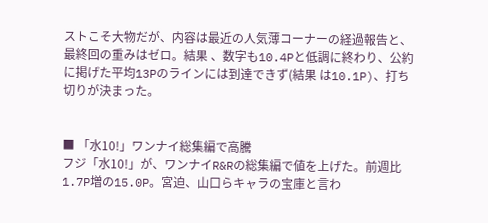ストこそ大物だが、内容は最近の人気薄コーナーの経過報告と、最終回の重みはゼロ。結果 、数字も10.4Pと低調に終わり、公約に掲げた平均13Pのラインには到達できず(結果 は10.1P)、打ち切りが決まった。


■ 「水10!」ワンナイ総集編で高騰
フジ「水10!」が、ワンナイR&Rの総集編で値を上げた。前週比1.7P増の15.0P。宮迫、山口らキャラの宝庫と言わ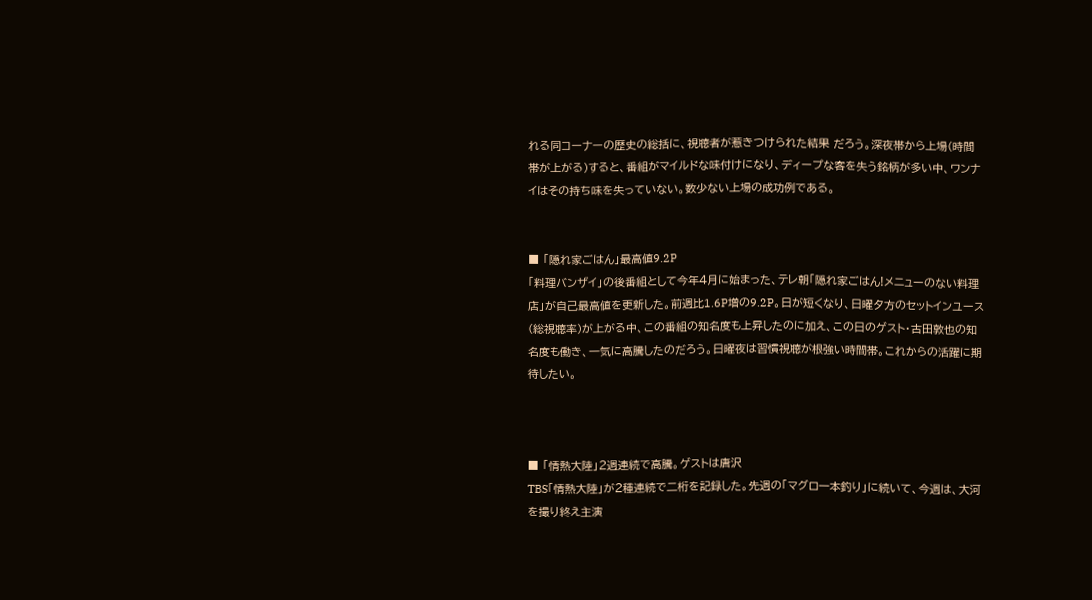れる同コーナーの歴史の総括に、視聴者が惹きつけられた結果 だろう。深夜帯から上場(時間帯が上がる)すると、番組がマイルドな味付けになり、ディープな客を失う銘柄が多い中、ワンナイはその持ち味を失っていない。数少ない上場の成功例である。


■ 「隠れ家ごはん」最高値9.2P
「料理バンザイ」の後番組として今年4月に始まった、テレ朝「隠れ家ごはん!メニューのない料理店」が自己最高値を更新した。前週比1.6P増の9.2P。日が短くなり、日曜夕方のセットインユース(総視聴率)が上がる中、この番組の知名度も上昇したのに加え、この日のゲスト・古田敦也の知名度も働き、一気に高騰したのだろう。日曜夜は習慣視聴が根強い時間帯。これからの活躍に期待したい。



■ 「情熱大陸」2週連続で高騰。ゲストは唐沢
TBS「情熱大陸」が2種連続で二桁を記録した。先週の「マグロ一本釣り」に続いて、今週は、大河を撮り終え主演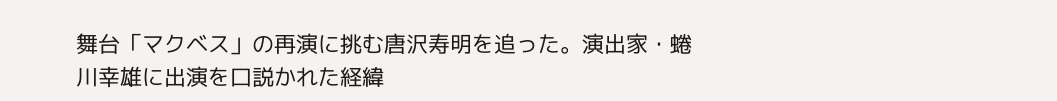舞台「マクベス」の再演に挑む唐沢寿明を追った。演出家・蜷川幸雄に出演を口説かれた経緯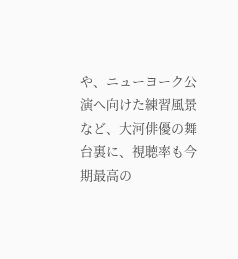や、ニューヨーク公演へ向けた練習風景など、大河俳優の舞台裏に、視聴率も今期最高の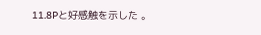11.8Pと好感触を示した 。